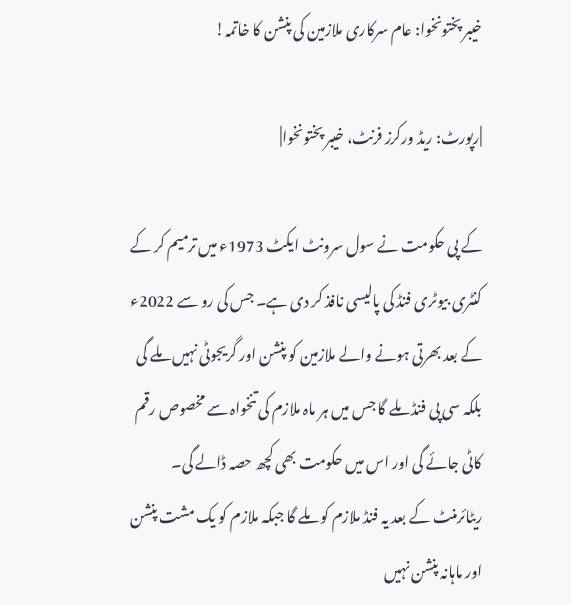خیبر پختونخوا: عام سرکاری ملازمین کی پنشن کا خاتمہ!

|رپورٹ: ریڈ ورکرز فرنٹ، خیبر پختونخوا|

کے پی حکومت نے سول سرونٹ ایکٹ 1973ء میں ترمیم کر کے کنٹری بیوٹری فنڈ کی پالیسی نافذ کر دی ہے۔ جس کی رو سے 2022ء کے بعد بھرتی ہونے والے ملازمین کو پنشن اور گریجوٹی نہیں ملے گی بلکہ سی پی فنڈ ملے گا جس میں ہر ماہ ملازم کی تنخواہ سے مخصوص رقم کاٹی جائے گی اور اس میں حکومت بھی کچھ حصہ ڈالے گی۔ ریٹائرمنٹ کے بعد یہ فنڈ ملازم کو ملے گا جبکہ ملازم کو یک مشت پنشن اور ماہانہ پنشن نہیں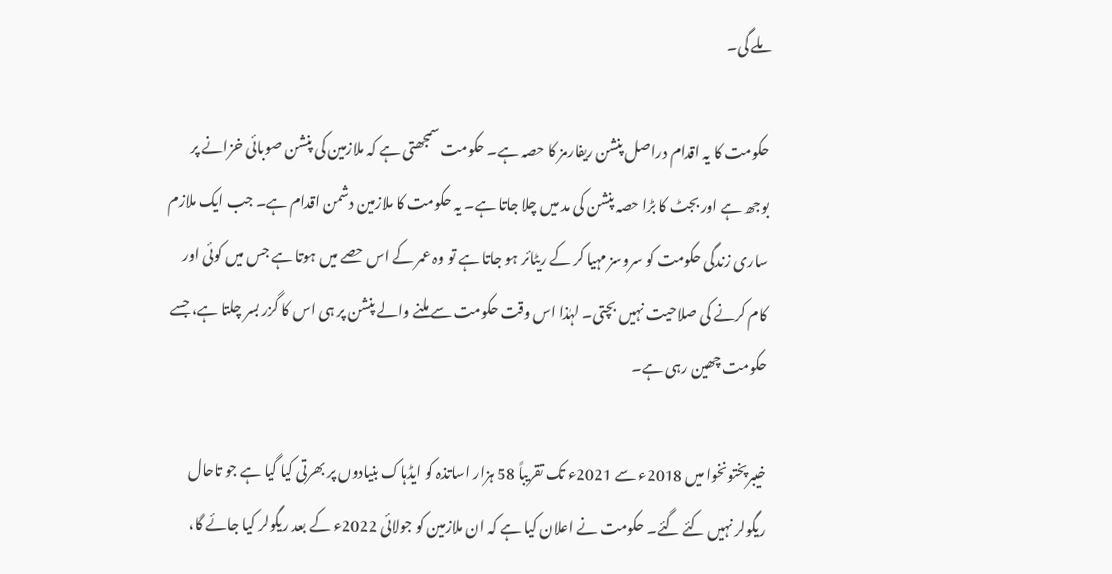ملے گی۔

حکومت کا یہ اقدام دراصل پنشن ریفارمز کا حصہ ہے۔ حکومت سمجھتی ہے کہ ملازمین کی پنشن صوبائی خزانے پر بوجھ ہے اور بجٹ کا بڑا حصہ پنشن کی مد میں چلا جاتا ہے۔ یہ حکومت کا ملازمین دشمن اقدام ہے۔ جب ایک ملازم ساری زندگی حکومت کو سروسز مہیا کر کے ریٹائر ہو جاتا ہے تو وہ عمر کے اس حصے میں ہوتا ہے جس میں کوئی اور کام کرنے کی صلاحیت نہیں بچتی۔ لہٰذا اس وقت حکومت سے ملنے والے پنشن پر ہی اس کا گزر بسر چلتا ہے، جسے حکومت چھین رہی ہے۔

خیبرپختونخوا میں 2018ء سے 2021ء تک تقریباً 58 ہزار اساتذہ کو ایڈہاک بنیادوں پر بھرتی کیا گیا ہے جو تاحال ریگولر نہیں کئے گئے۔ حکومت نے اعلان کیا ہے کہ ان ملازمین کو جولائی 2022ء کے بعد ریگولر کیا جائے گا،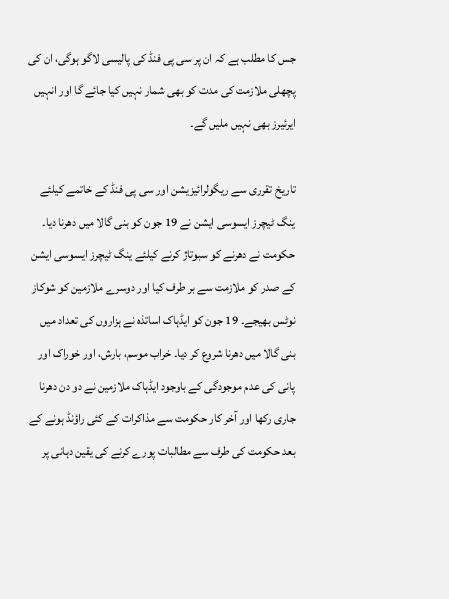جس کا مطلب ہے کہ ان پر سی پی فنڈ کی پالیسی لاگو ہوگی، ان کی پچھلی ملازمت کی مدت کو بھی شمار نہیں کیا جائے گا اور انہیں ایرئیرز بھی نہیں ملیں گے۔

تاریخ تقرری سے ریگولرائیزیشن اور سی پی فنڈ کے خاتمے کیلئے ینگ ٹیچرز ایسوسی ایشن نے 19 جون کو بنی گالا میں دھرنا دیا۔ حکومت نے دھرنے کو سبوتاژ کرنے کیلئے ینگ ٹیچرز ایسوسی ایشن کے صدر کو ملازمت سے بر طرف کیا اور دوسرے ملازمین کو شوکاز نوٹس بھیجے۔ 19 جون کو ایڈہاک اساتذہ نے ہزاروں کی تعداد میں بنی گالا میں دھرنا شروع کر دیا۔ خراب موسم، بارش، اور خوراک اور پانی کی عدم موجودگی کے باوجود ایڈہاک ملازمین نے دو دن دھرنا جاری رکھا اور آخر کار حکومت سے مذاکرات کے کئی راؤنڈ ہونے کے بعد حکومت کی طرف سے مطالبات پورے کرنے کی یقین دہانی پر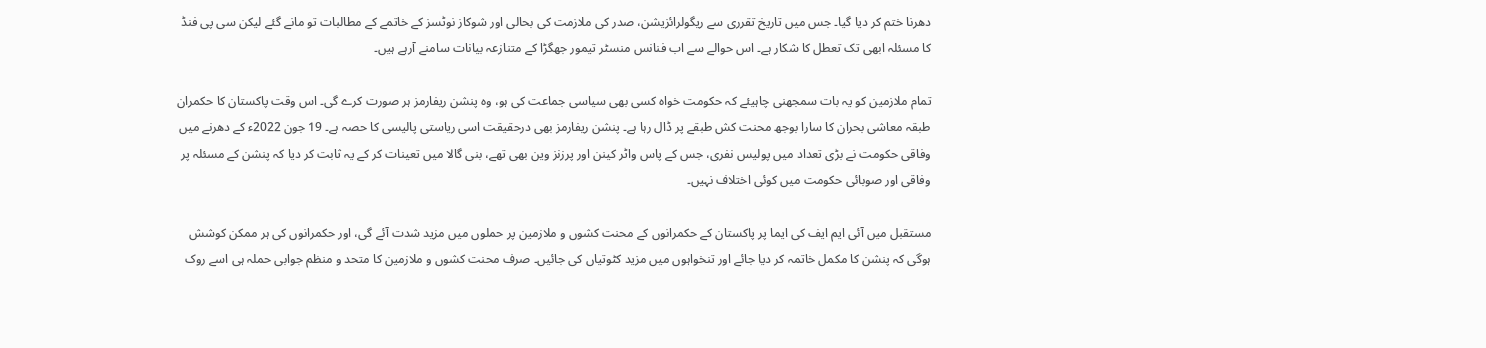دھرنا ختم کر دیا گیا۔ جس میں تاریخ تقرری سے ریگولرائزیشن، صدر کی ملازمت کی بحالی اور شوکاز نوٹسز کے خاتمے کے مطالبات تو مانے گئے لیکن سی پی فنڈ کا مسئلہ ابھی تک تعطل کا شکار ہے۔ اس حوالے سے اب فنانس منسٹر تیمور جھگڑا کے متنازعہ بیانات سامنے آرہے ہیں۔

تمام ملازمین کو یہ بات سمجھنی چاہیئے کہ حکومت خواہ کسی بھی سیاسی جماعت کی ہو، وہ پنشن ریفارمز ہر صورت کرے گی۔ اس وقت پاکستان کا حکمران طبقہ معاشی بحران کا سارا بوجھ محنت کش طبقے پر ڈال رہا ہے۔ پنشن ریفارمز بھی درحقیقت اسی ریاستی پالیسی کا حصہ ہے۔ 19 جون 2022ء کے دھرنے میں وفاقی حکومت نے بڑی تعداد میں پولیس نفری، جس کے پاس واٹر کینن اور پرزنز وین بھی تھے، بنی گالا میں تعینات کر کے یہ ثابت کر دیا کہ پنشن کے مسئلہ پر وفاقی اور صوبائی حکومت میں کوئی اختلاف نہیں۔

مستقبل میں آئی ایم ایف کی ایما پر پاکستان کے حکمرانوں کے محنت کشوں و ملازمین پر حملوں میں مزید شدت آئے گی، اور حکمرانوں کی ہر ممکن کوشش ہوگی کہ پنشن کا مکمل خاتمہ کر دیا جائے اور تنخواہوں میں مزید کٹوتیاں کی جائیں۔ صرف محنت کشوں و ملازمین کا متحد و منظم جوابی حملہ ہی اسے روک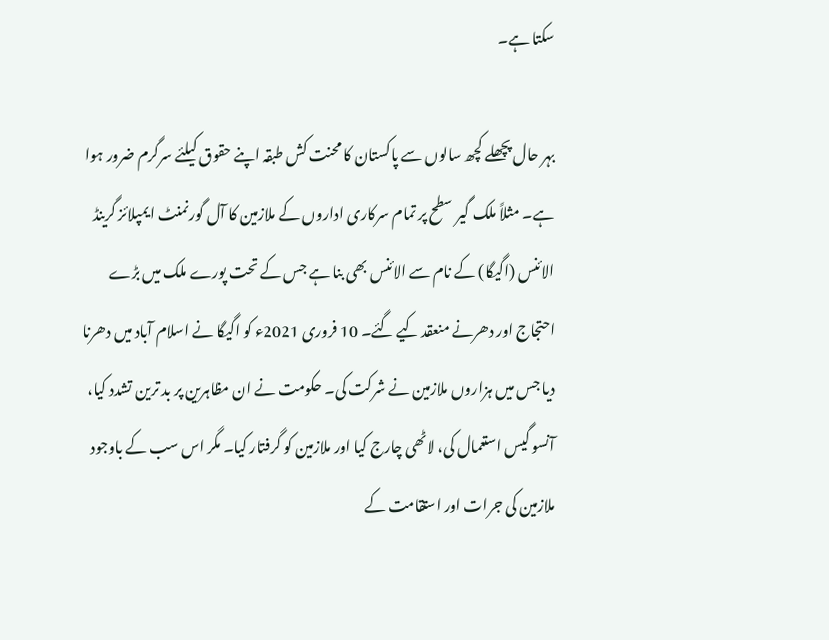سکتا ہے۔

بہر حال پچھلے کچھ سالوں سے پاکستان کا محنت کش طبقہ اپنے حقوق کیلئے سرگرم ضرور ہوا ہے۔ مثلاً ملک گیر سطح پر تمام سرکاری اداروں کے ملازمین کا آل گورنمنٹ ایمپلائز گرینڈ الائنس (اگیگا) کے نام سے الائنس بھی بنا ہے جس کے تحت پورے ملک میں بڑے احتجاج اور دھرنے منعقد کیے گئے۔ 10 فروری 2021ء کو اگیگا نے اسلام آباد میں دھرنا دیا جس میں ہزاروں ملازمین نے شرکت کی۔ حکومت نے ان مظاہرین پر بد ترین تشدد کیا، آنسو گیس استعمال کی، لاٹھی چارج کیا اور ملازمین کو گرفتار کیا۔ مگر اس سب کے باوجود ملازمین کی جرات اور استقامت کے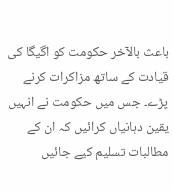باعث بالآخر حکومت کو اگیگا کی قیادت کے ساتھ مزاکرات کرنے پڑے۔ جس میں حکومت نے انہیں یقین دہانیاں کرائیں کہ ان کے مطالبات تسلیم کیے جائیں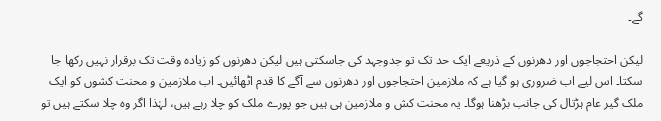گے۔

لیکن احتجاجوں اور دھرنوں کے ذریعے ایک حد تک تو جدوجہد کی جاسکتی ہیں لیکن دھرنوں کو زیادہ وقت تک برقرار نہیں رکھا جا سکتا۔ اس لیے اب ضروری ہو گیا ہے کہ ملازمین احتجاجوں اور دھرنوں سے آگے کا قدم اٹھائیں۔ اب ملازمین و محنت کشوں کو ایک ملک گیر عام ہڑتال کی جانب بڑھنا ہوگا۔ یہ محنت کش و ملازمین ہی ہیں جو پورے ملک کو چلا رہے ہیں، لہٰذا اگر وہ چلا سکتے ہیں تو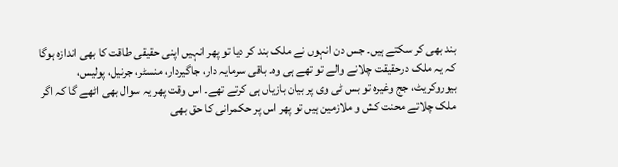بند بھی کر سکتے ہیں۔ جس دن انہوں نے ملک بند کر دیا تو پھر انہیں اپنی حقیقی طاقت کا بھی اندازہ ہوگا کہ یہ ملک درحقیقت چلانے والے تو تھے ہی وہ۔ باقی سرمایہ دار، جاگیردار، منسٹر، جرنیل، پولیس، بیوروکریٹ، جج وغیرہ تو بس ٹی وی پر بیان بازیاں ہی کرتے تھے۔ اس وقت پھر یہ سوال بھی اٹھے گا کہ اگر ملک چلاتے محنت کش و ملازمین ہیں تو پھر اس پر حکمرانی کا حق بھی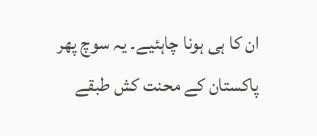ان کا ہی ہونا چاہئیے۔ یہ سوچ پھر پاکستان کے محنت کش طبقے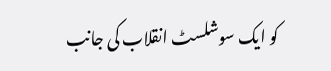کو ایک سوشلسٹ انقلاب کی جانب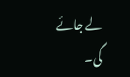لے جائے گی۔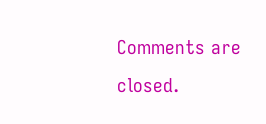Comments are closed.